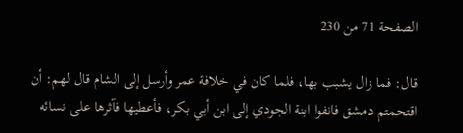الصفحة 71 من 230

قال: فما زال يشبب بها، فلما كان في خلافة عمر وأرسل إلى الشام قال لهم: أن اقتحمتم دمشق فانفوا ابنة الجودي إلى ابن أبي بكر، فأعطيها فآثرها على نسائه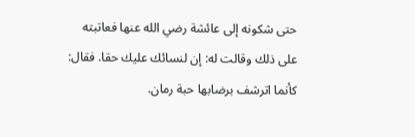حتى شكونه إلى عائشة رضي الله عنها فعاتبته على ذلك وقالت له: إن لنسائك عليك حقا. فقال: كأنما اترشف برضابها حبة رمان.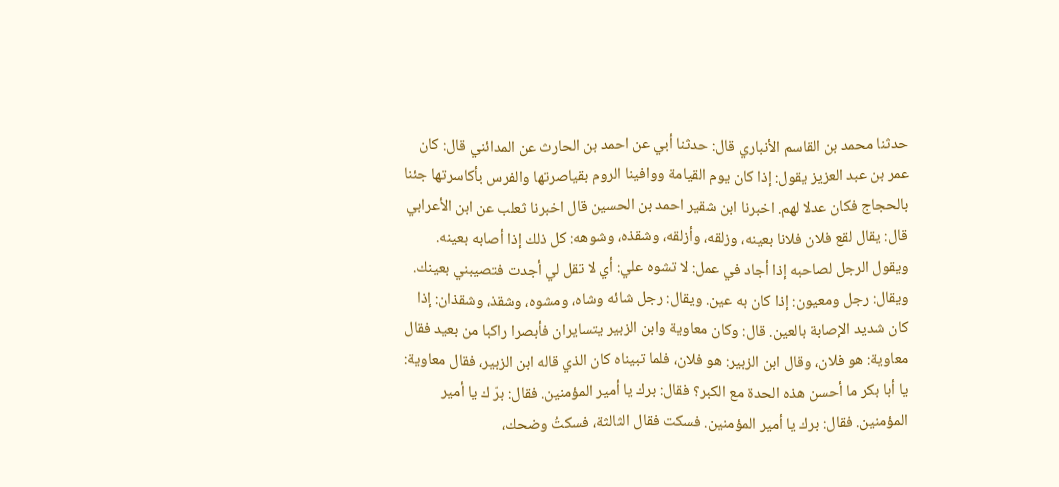حدثنا محمد بن القاسم الأنباري قال: حدثنا أبي عن احمد بن الحارث عن المدائني قال: كان عمر بن عبد العزيز يقول: إذا كان يوم القيامة ووافينا الروم بقياصرتها والفرس بأكاسرتها جئنا بالحجاج فكان عدلا لهم. اخبرنا ابن شقير احمد بن الحسين قال اخبرنا ثعلب عن ابن الأعرابي قال: يقال لقع فلان فلانا بعينه، وزلقه، وأزلقه، وشقذه، وشوهه: كل ذلك إذا أصابه بعينه. ويقول الرجل لصاحبه إذا أجاد في عمل: لا تشوه علي: أي لا تقل لي أجدت فتصيبني بعينك. ويقال: رجل ومعيون: إذا كان به عين. ويقال: رجل شائه وشاه، ومشوه، وشقذ، وشقذان: إذا كان شديد الإصابة بالعين. قال: وكان معاوية وابن الزبير يتسايران فأبصرا راكبا من بعيد فقال معاوية: هو فلان، وقال ابن الزبير: هو فلان، فلما تبيناه كان الذي قاله ابن الزبير، فقال معاوية: يا أبا بكر ما أحسن هذه الحدة مع الكبر؟ فقال: برك يا أمير المؤمنين. فقال: برّ ك يا أمير المؤمنين. فقال: برك يا أمير المؤمنين. فسكت فقال الثالثة، فسكتُ وضحك،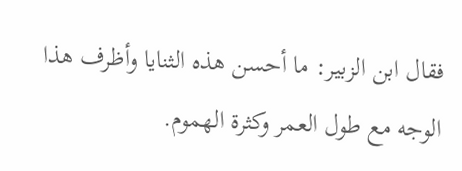فقال ابن الزبير: ما أحسن هذه الثنايا وأظرف هذا الوجه مع طول العمر وكثرة الهموم.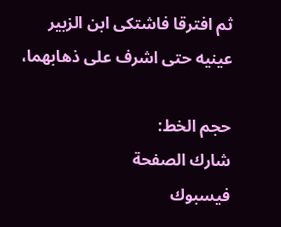ثم افترقا فاشتكى ابن الزبير عينيه حتى اشرف على ذهابهما،

حجم الخط:
شارك الصفحة
فيسبوك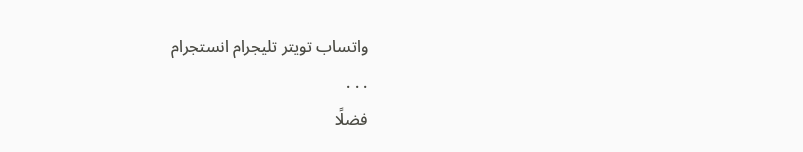واتساب تويتر تليجرام انستجرام
. . .
فضلًا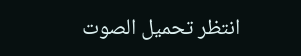انتظر تحميل الصوت